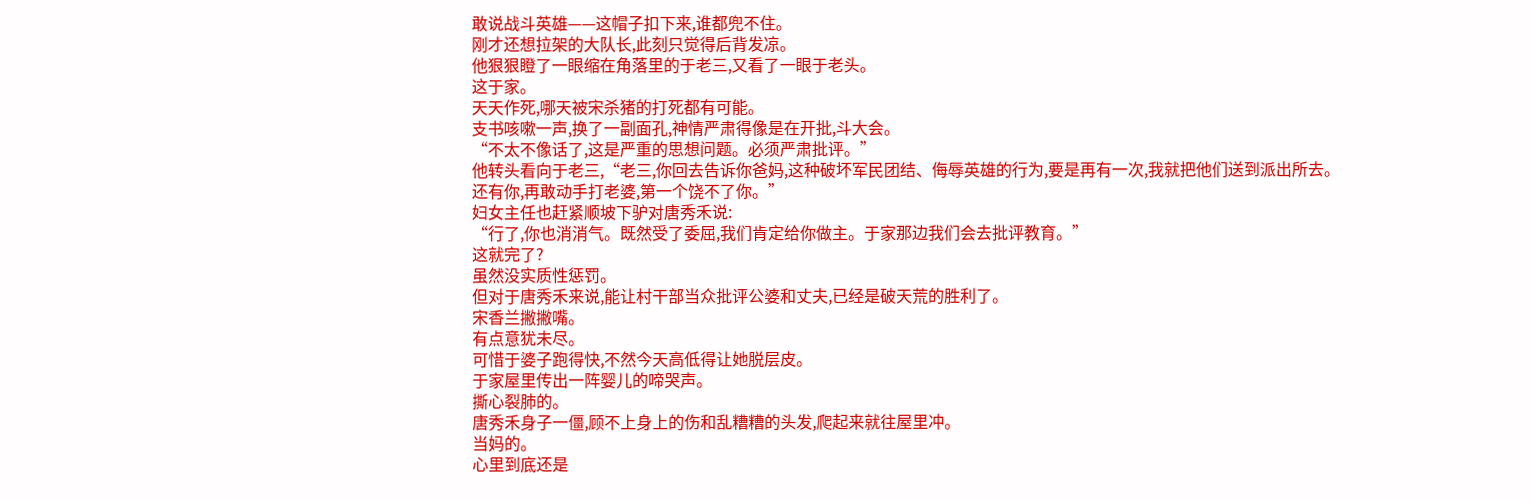敢说战斗英雄——这帽子扣下来,谁都兜不住。
刚才还想拉架的大队长,此刻只觉得后背发凉。
他狠狠瞪了一眼缩在角落里的于老三,又看了一眼于老头。
这于家。
天天作死,哪天被宋杀猪的打死都有可能。
支书咳嗽一声,换了一副面孔,神情严肃得像是在开批,斗大会。
“不太不像话了,这是严重的思想问题。必须严肃批评。”
他转头看向于老三,“老三,你回去告诉你爸妈,这种破坏军民团结、侮辱英雄的行为,要是再有一次,我就把他们送到派出所去。
还有你,再敢动手打老婆,第一个饶不了你。”
妇女主任也赶紧顺坡下驴对唐秀禾说:
“行了,你也消消气。既然受了委屈,我们肯定给你做主。于家那边我们会去批评教育。”
这就完了?
虽然没实质性惩罚。
但对于唐秀禾来说,能让村干部当众批评公婆和丈夫,已经是破天荒的胜利了。
宋香兰撇撇嘴。
有点意犹未尽。
可惜于婆子跑得快,不然今天高低得让她脱层皮。
于家屋里传出一阵婴儿的啼哭声。
撕心裂肺的。
唐秀禾身子一僵,顾不上身上的伤和乱糟糟的头发,爬起来就往屋里冲。
当妈的。
心里到底还是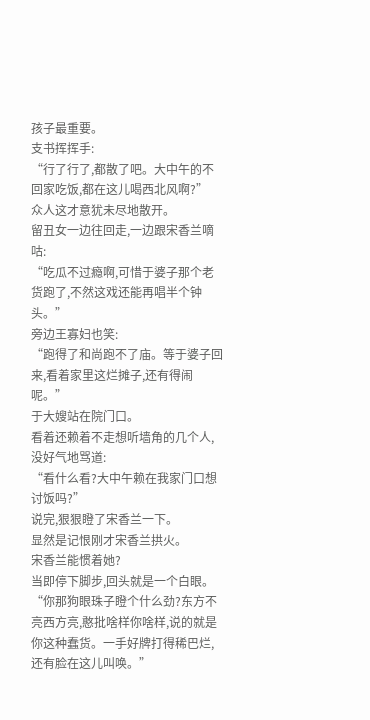孩子最重要。
支书挥挥手:
“行了行了,都散了吧。大中午的不回家吃饭,都在这儿喝西北风啊?”
众人这才意犹未尽地散开。
留丑女一边往回走,一边跟宋香兰嘀咕:
“吃瓜不过瘾啊,可惜于婆子那个老货跑了,不然这戏还能再唱半个钟头。”
旁边王寡妇也笑:
“跑得了和尚跑不了庙。等于婆子回来,看着家里这烂摊子,还有得闹呢。”
于大嫂站在院门口。
看着还赖着不走想听墙角的几个人,没好气地骂道:
“看什么看?大中午赖在我家门口想讨饭吗?”
说完,狠狠瞪了宋香兰一下。
显然是记恨刚才宋香兰拱火。
宋香兰能惯着她?
当即停下脚步,回头就是一个白眼。
“你那狗眼珠子瞪个什么劲?东方不亮西方亮,憨批啥样你啥样,说的就是你这种蠢货。一手好牌打得稀巴烂,还有脸在这儿叫唤。”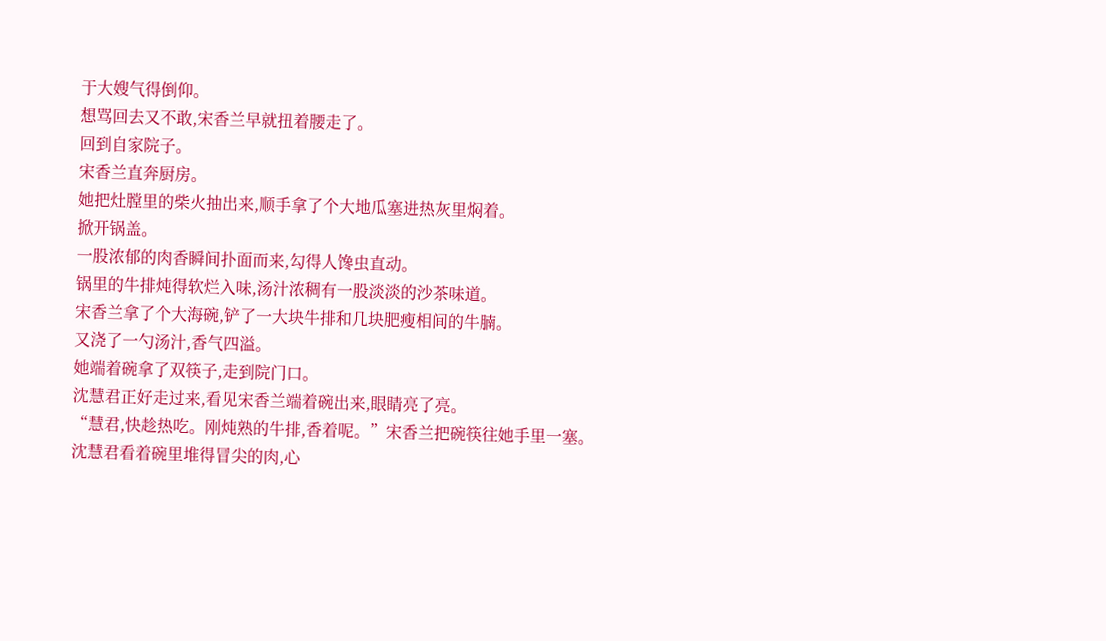于大嫂气得倒仰。
想骂回去又不敢,宋香兰早就扭着腰走了。
回到自家院子。
宋香兰直奔厨房。
她把灶膛里的柴火抽出来,顺手拿了个大地瓜塞进热灰里焖着。
掀开锅盖。
一股浓郁的肉香瞬间扑面而来,勾得人馋虫直动。
锅里的牛排炖得软烂入味,汤汁浓稠有一股淡淡的沙茶味道。
宋香兰拿了个大海碗,铲了一大块牛排和几块肥瘦相间的牛腩。
又浇了一勺汤汁,香气四溢。
她端着碗拿了双筷子,走到院门口。
沈慧君正好走过来,看见宋香兰端着碗出来,眼睛亮了亮。
“慧君,快趁热吃。刚炖熟的牛排,香着呢。”宋香兰把碗筷往她手里一塞。
沈慧君看着碗里堆得冒尖的肉,心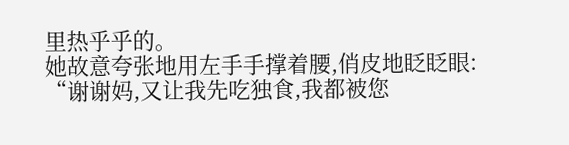里热乎乎的。
她故意夸张地用左手手撑着腰,俏皮地眨眨眼:
“谢谢妈,又让我先吃独食,我都被您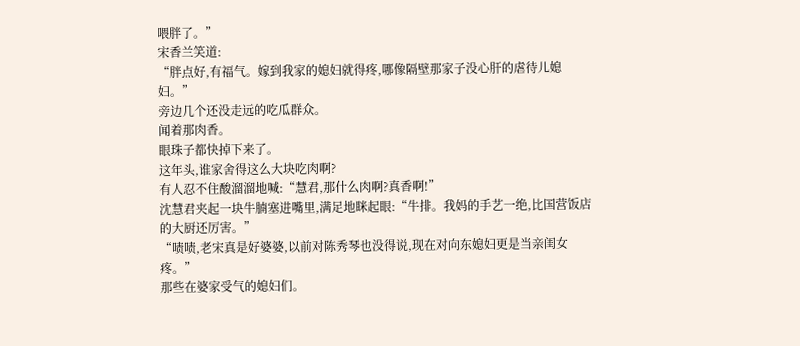喂胖了。”
宋香兰笑道:
“胖点好,有福气。嫁到我家的媳妇就得疼,哪像隔壁那家子没心肝的虐待儿媳妇。”
旁边几个还没走远的吃瓜群众。
闻着那肉香。
眼珠子都快掉下来了。
这年头,谁家舍得这么大块吃肉啊?
有人忍不住酸溜溜地喊:“慧君,那什么肉啊?真香啊!”
沈慧君夹起一块牛腩塞进嘴里,满足地眯起眼:“牛排。我妈的手艺一绝,比国营饭店的大厨还厉害。”
“啧啧,老宋真是好婆婆,以前对陈秀琴也没得说,现在对向东媳妇更是当亲闺女疼。”
那些在婆家受气的媳妇们。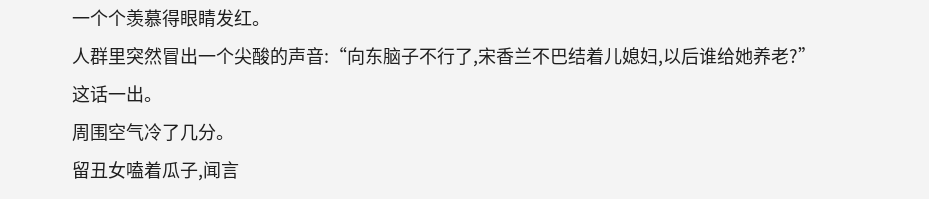一个个羡慕得眼睛发红。
人群里突然冒出一个尖酸的声音:“向东脑子不行了,宋香兰不巴结着儿媳妇,以后谁给她养老?”
这话一出。
周围空气冷了几分。
留丑女嗑着瓜子,闻言